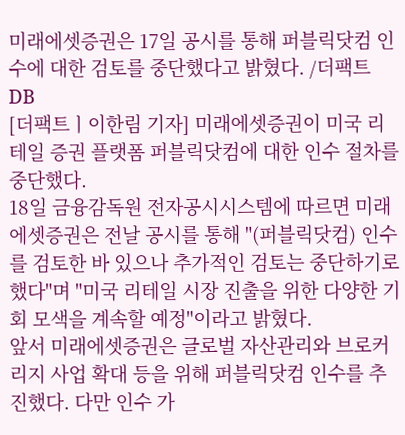미래에셋증권은 17일 공시를 통해 퍼블릭닷컴 인수에 대한 검토를 중단했다고 밝혔다. /더팩트 DB
[더팩트ㅣ이한림 기자] 미래에셋증권이 미국 리테일 증권 플랫폼 퍼블릭닷컴에 대한 인수 절차를 중단했다.
18일 금융감독원 전자공시시스템에 따르면 미래에셋증권은 전날 공시를 통해 "(퍼블릭닷컴) 인수를 검토한 바 있으나 추가적인 검토는 중단하기로 했다"며 "미국 리테일 시장 진출을 위한 다양한 기회 모색을 계속할 예정"이라고 밝혔다.
앞서 미래에셋증권은 글로벌 자산관리와 브로커리지 사업 확대 등을 위해 퍼블릭닷컴 인수를 추진했다. 다만 인수 가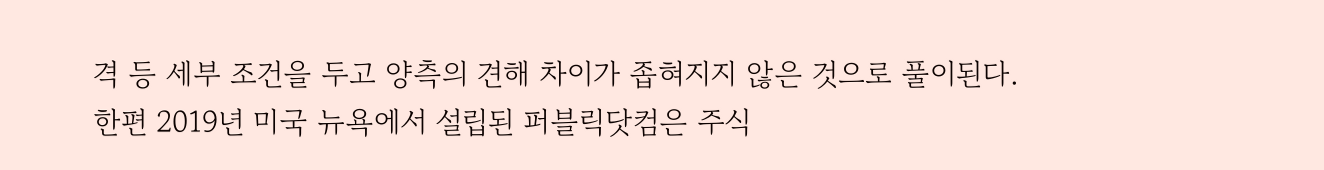격 등 세부 조건을 두고 양측의 견해 차이가 좁혀지지 않은 것으로 풀이된다.
한편 2019년 미국 뉴욕에서 설립된 퍼블릭닷컴은 주식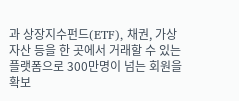과 상장지수펀드(ETF), 채권, 가상자산 등을 한 곳에서 거래할 수 있는 플랫폼으로 300만명이 넘는 회원을 확보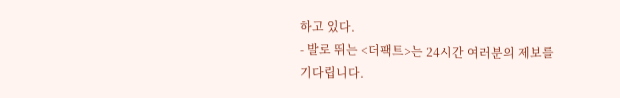하고 있다.
- 발로 뛰는 <더팩트>는 24시간 여러분의 제보를 기다립니다.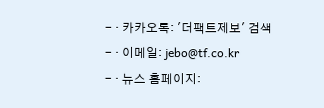- · 카카오톡: '더팩트제보' 검색
- · 이메일: jebo@tf.co.kr
- · 뉴스 홈페이지: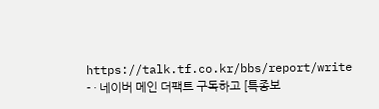https://talk.tf.co.kr/bbs/report/write
- · 네이버 메인 더팩트 구독하고 [특종보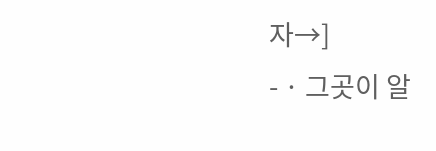자→]
- · 그곳이 알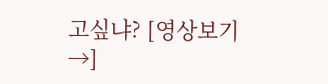고싶냐? [영상보기→]